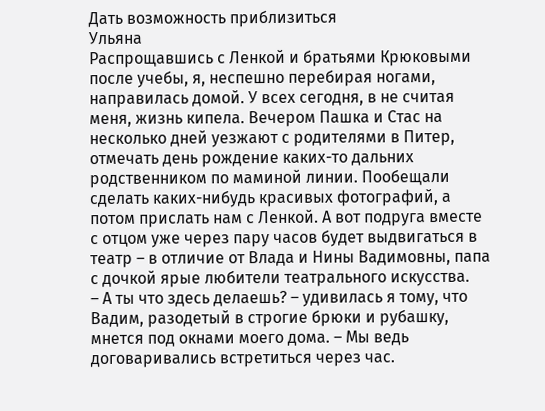Дать возможность приблизиться
Ульяна
Распрощавшись с Ленкой и братьями Крюковыми после учебы, я, неспешно перебирая ногами, направилась домой. У всех сегодня, в не считая меня, жизнь кипела. Вечером Пашка и Стас на несколько дней уезжают с родителями в Питер, отмечать день рождение каких-то дальних родственником по маминой линии. Пообещали сделать каких-нибудь красивых фотографий, а потом прислать нам с Ленкой. А вот подруга вместе с отцом уже через пару часов будет выдвигаться в театр – в отличие от Влада и Нины Вадимовны, папа с дочкой ярые любители театрального искусства.
– А ты что здесь делаешь? – удивилась я тому, что Вадим, разодетый в строгие брюки и рубашку, мнется под окнами моего дома. – Мы ведь договаривались встретиться через час.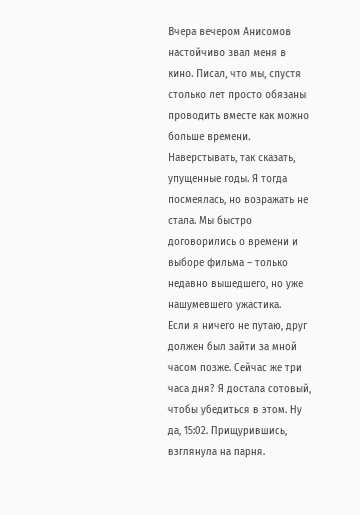Вчера вечером Анисомов настойчиво звал меня в кино. Писал, что мы, спустя столько лет просто обязаны проводить вместе как можно больше времени. Наверстывать, так сказать, упущенные годы. Я тогда посмеялась, но возражать не стала. Мы быстро договорились о времени и выборе фильма – только недавно вышедшего, но уже нашумевшего ужастика.
Если я ничего не путаю, друг должен был зайти за мной часом позже. Сейчас же три часа дня? Я достала сотовый, чтобы убедиться в этом. Ну да, 15:02. Прищурившись, взглянула на парня.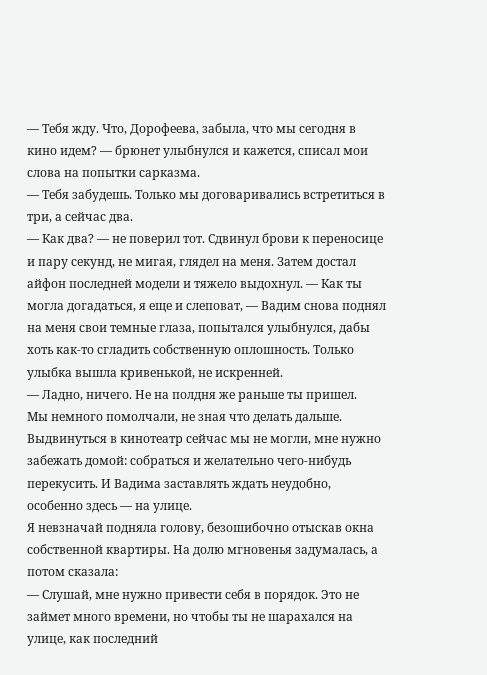— Тебя жду. Что, Дорофеева, забыла, что мы сегодня в кино идем? — брюнет улыбнулся и кажется, списал мои слова на попытки сарказма.
— Тебя забудешь. Только мы договаривались встретиться в три, а сейчас два.
— Как два? — не поверил тот. Сдвинул брови к переносице и пару секунд, не мигая, глядел на меня. Затем достал айфон последней модели и тяжело выдохнул. — Как ты могла догадаться, я еще и слеповат, — Вадим снова поднял на меня свои темные глаза, попытался улыбнулся, дабы хоть как-то сгладить собственную оплошность. Только улыбка вышла кривенькой, не искренней.
— Ладно, ничего. Не на полдня же раньше ты пришел.
Мы немного помолчали, не зная что делать дальше. Выдвинуться в кинотеатр сейчас мы не могли, мне нужно забежать домой: собраться и желательно чего-нибудь перекусить. И Вадима заставлять ждать неудобно, особенно здесь — на улице.
Я невзначай подняла голову, безошибочно отыскав окна собственной квартиры. На долю мгновенья задумалась, а потом сказала:
— Слушай, мне нужно привести себя в порядок. Это не займет много времени, но чтобы ты не шарахался на улице, как последний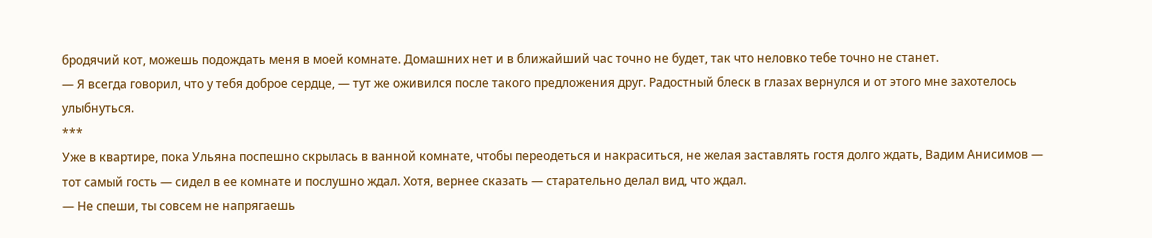бродячий кот, можешь подождать меня в моей комнате. Домашних нет и в ближайший час точно не будет, так что неловко тебе точно не станет.
— Я всегда говорил, что у тебя доброе сердце, — тут же оживился после такого предложения друг. Радостный блеск в глазах вернулся и от этого мне захотелось улыбнуться.
***
Уже в квартире, пока Ульяна поспешно скрылась в ванной комнате, чтобы переодеться и накраситься, не желая заставлять гостя долго ждать, Вадим Анисимов — тот самый гость — сидел в ее комнате и послушно ждал. Хотя, вернее сказать — старательно делал вид, что ждал.
— Не спеши, ты совсем не напрягаешь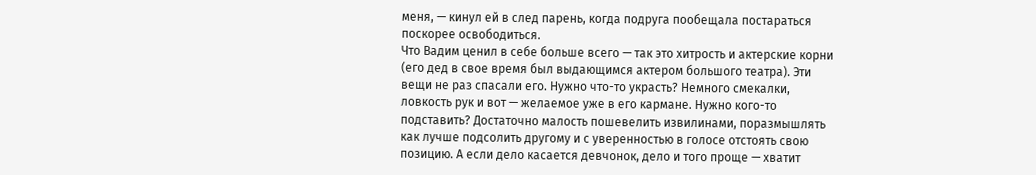меня, — кинул ей в след парень, когда подруга пообещала постараться поскорее освободиться.
Что Вадим ценил в себе больше всего — так это хитрость и актерские корни (его дед в свое время был выдающимся актером большого театра). Эти вещи не раз спасали его. Нужно что-то украсть? Немного смекалки, ловкость рук и вот — желаемое уже в его кармане. Нужно кого-то подставить? Достаточно малость пошевелить извилинами, поразмышлять как лучше подсолить другому и с уверенностью в голосе отстоять свою позицию. А если дело касается девчонок, дело и того проще — хватит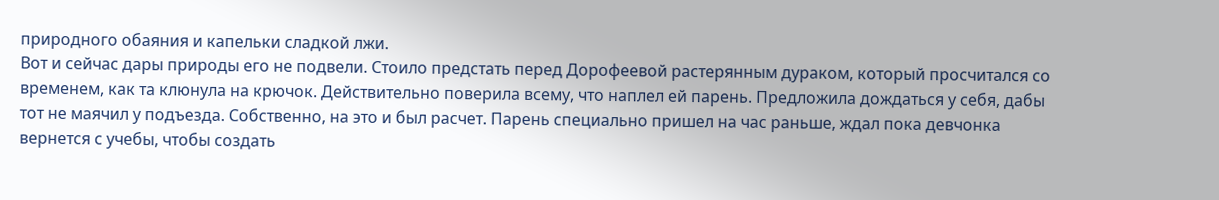природного обаяния и капельки сладкой лжи.
Вот и сейчас дары природы его не подвели. Стоило предстать перед Дорофеевой растерянным дураком, который просчитался со временем, как та клюнула на крючок. Действительно поверила всему, что наплел ей парень. Предложила дождаться у себя, дабы тот не маячил у подъезда. Собственно, на это и был расчет. Парень специально пришел на час раньше, ждал пока девчонка вернется с учебы, чтобы создать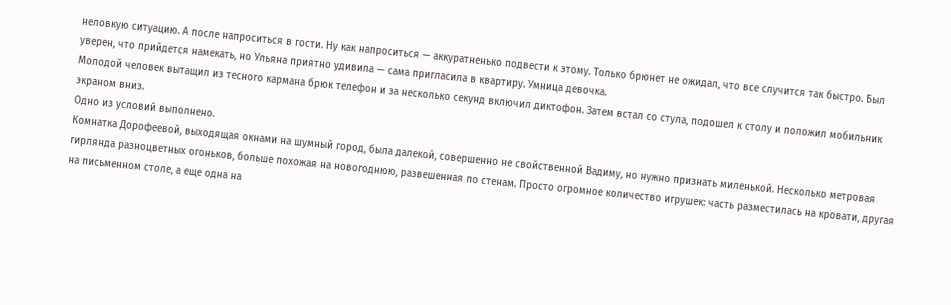неловкую ситуацию. А после напроситься в гости. Ну как напроситься — аккуратненько подвести к этому. Только брюнет не ожидал, что все случится так быстро. Был уверен, что прийдется намекать, но Ульяна приятно удивила — сама пригласила в квартиру. Умница девочка.
Молодой человек вытащил из тесного кармана брюк телефон и за несколько секунд включил диктофон. Затем встал со стула, подошел к столу и положил мобильник экраном вниз.
Одно из условий выполнено.
Комнатка Дорофеевой, выходящая окнами на шумный город, была далекой, совершенно не свойственной Вадиму, но нужно признать миленькой. Несколько метровая гирлянда разноцветных огоньков, больше похожая на новогоднюю, развешенная по стенам. Просто огромное количество игрушек: часть разместилась на кровати, другая на письменном столе, а еще одна на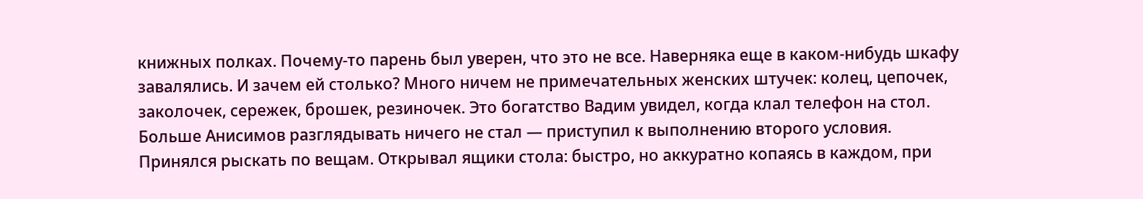книжных полках. Почему-то парень был уверен, что это не все. Наверняка еще в каком-нибудь шкафу завалялись. И зачем ей столько? Много ничем не примечательных женских штучек: колец, цепочек, заколочек, сережек, брошек, резиночек. Это богатство Вадим увидел, когда клал телефон на стол.
Больше Анисимов разглядывать ничего не стал — приступил к выполнению второго условия.
Принялся рыскать по вещам. Открывал ящики стола: быстро, но аккуратно копаясь в каждом, при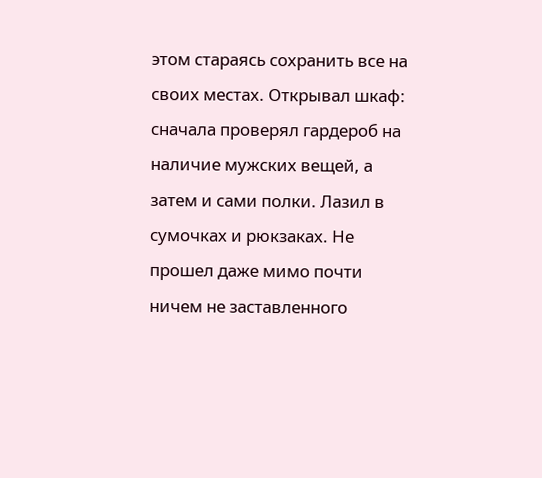этом стараясь сохранить все на своих местах. Открывал шкаф: сначала проверял гардероб на наличие мужских вещей, а затем и сами полки. Лазил в сумочках и рюкзаках. Не прошел даже мимо почти ничем не заставленного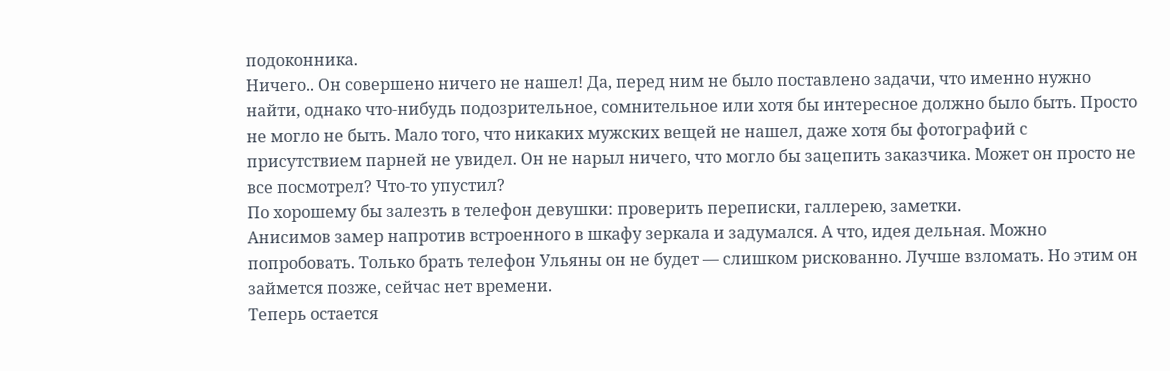подоконника.
Ничего.. Он совершено ничего не нашел! Да, перед ним не было поставлено задачи, что именно нужно найти, однако что-нибудь подозрительное, сомнительное или хотя бы интересное должно было быть. Просто не могло не быть. Мало того, что никаких мужских вещей не нашел, даже хотя бы фотографий с присутствием парней не увидел. Он не нарыл ничего, что могло бы зацепить заказчика. Может он просто не все посмотрел? Что-то упустил?
По хорошему бы залезть в телефон девушки: проверить переписки, галлерею, заметки.
Анисимов замер напротив встроенного в шкафу зеркала и задумался. А что, идея дельная. Можно попробовать. Только брать телефон Ульяны он не будет — слишком рискованно. Лучше взломать. Но этим он займется позже, сейчас нет времени.
Теперь остается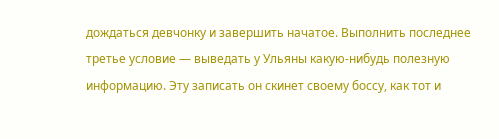дождаться девчонку и завершить начатое. Выполнить последнее третье условие — выведать у Ульяны какую-нибудь полезную информацию. Эту записать он скинет своему боссу, как тот и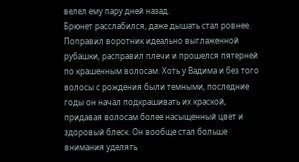велел ему пару дней назад.
Брюнет расслабился, даже дышать стал ровнее. Поправил воротник идеально выглаженной рубашки, расправил плечи и прошелся пятерней по крашенным волосам. Хоть у Вадима и без того волосы с рождения были темными, последние годы он начал подкрашивать их краской, придавая волосам более насыщенный цвет и здоровый блеск. Он вообще стал больше внимания уделять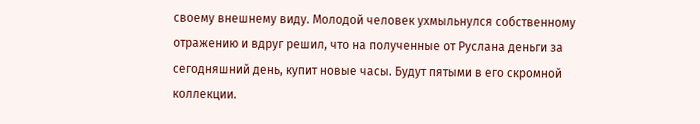своему внешнему виду. Молодой человек ухмыльнулся собственному отражению и вдруг решил, что на полученные от Руслана деньги за сегодняшний день, купит новые часы. Будут пятыми в его скромной коллекции.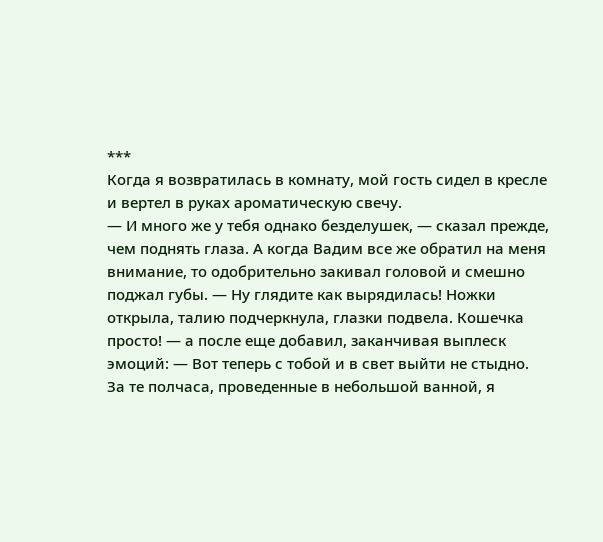***
Когда я возвратилась в комнату, мой гость сидел в кресле и вертел в руках ароматическую свечу.
— И много же у тебя однако безделушек, — сказал прежде, чем поднять глаза. А когда Вадим все же обратил на меня внимание, то одобрительно закивал головой и смешно поджал губы. — Ну глядите как вырядилась! Ножки открыла, талию подчеркнула, глазки подвела. Кошечка просто! — а после еще добавил, заканчивая выплеск эмоций: — Вот теперь с тобой и в свет выйти не стыдно.
За те полчаса, проведенные в небольшой ванной, я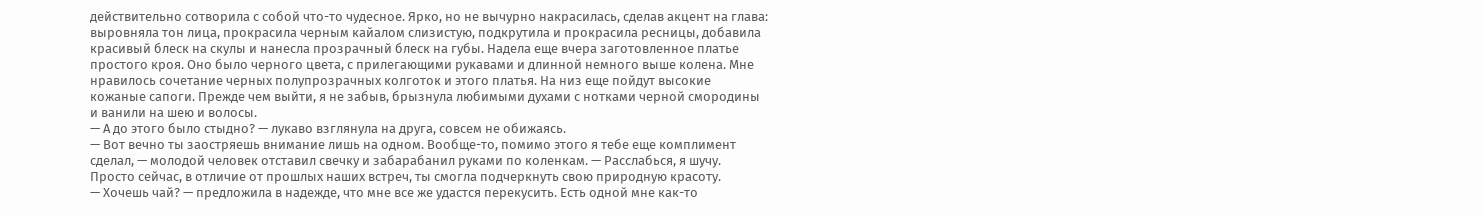действительно сотворила с собой что-то чудесное. Ярко, но не вычурно накрасилась, сделав акцент на глава: выровняла тон лица, прокрасила черным кайалом слизистую, подкрутила и прокрасила ресницы, добавила красивый блеск на скулы и нанесла прозрачный блеск на губы. Надела еще вчера заготовленное платье простого кроя. Оно было черного цвета, с прилегающими рукавами и длинной немного выше колена. Мне нравилось сочетание черных полупрозрачных колготок и этого платья. На низ еще пойдут высокие кожаные сапоги. Прежде чем выйти, я не забыв, брызнула любимыми духами с нотками черной смородины и ванили на шею и волосы.
— А до этого было стыдно? — лукаво взглянула на друга, совсем не обижаясь.
— Вот вечно ты заостряешь внимание лишь на одном. Вообще-то, помимо этого я тебе еще комплимент сделал, — молодой человек отставил свечку и забарабанил руками по коленкам. — Расслабься, я шучу. Просто сейчас, в отличие от прошлых наших встреч, ты смогла подчеркнуть свою природную красоту.
— Хочешь чай? — предложила в надежде, что мне все же удастся перекусить. Есть одной мне как-то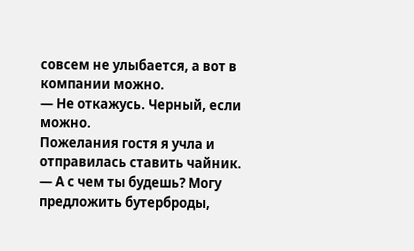совсем не улыбается, а вот в компании можно.
— Не откажусь. Черный, если можно.
Пожелания гостя я учла и отправилась ставить чайник.
— А с чем ты будешь? Могу предложить бутерброды,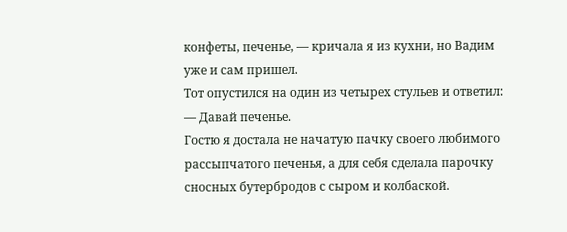конфеты, печенье, — кричала я из кухни, но Вадим уже и сам пришел.
Тот опустился на один из четырех стульев и ответил:
— Давай печенье.
Гостю я достала не начатую пачку своего любимого рассыпчатого печенья, а для себя сделала парочку сносных бутербродов с сыром и колбаской.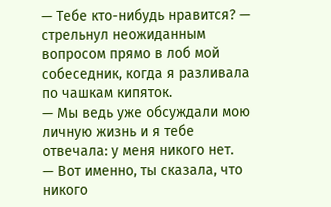— Тебе кто-нибудь нравится? — стрельнул неожиданным вопросом прямо в лоб мой собеседник, когда я разливала по чашкам кипяток.
— Мы ведь уже обсуждали мою личную жизнь и я тебе отвечала: у меня никого нет.
— Вот именно, ты сказала, что никого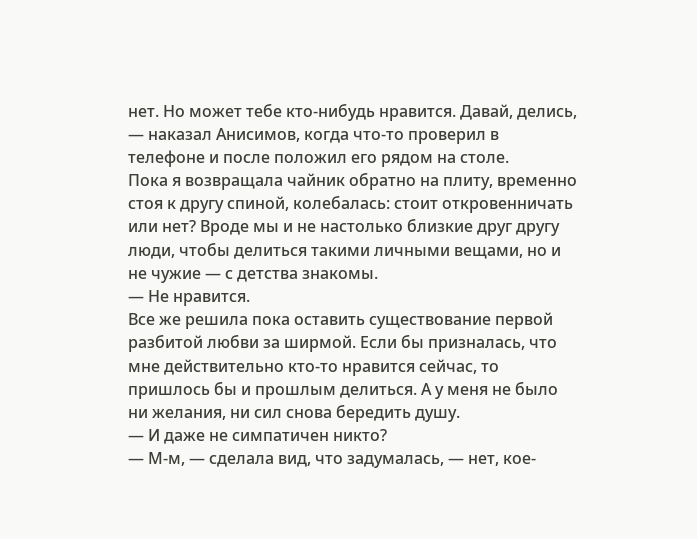нет. Но может тебе кто-нибудь нравится. Давай, делись, — наказал Анисимов, когда что-то проверил в телефоне и после положил его рядом на столе.
Пока я возвращала чайник обратно на плиту, временно стоя к другу спиной, колебалась: стоит откровенничать или нет? Вроде мы и не настолько близкие друг другу люди, чтобы делиться такими личными вещами, но и не чужие — с детства знакомы.
— Не нравится.
Все же решила пока оставить существование первой разбитой любви за ширмой. Если бы призналась, что мне действительно кто-то нравится сейчас, то пришлось бы и прошлым делиться. А у меня не было ни желания, ни сил снова бередить душу.
— И даже не симпатичен никто?
— М-м, — сделала вид, что задумалась, — нет, кое-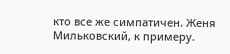кто все же симпатичен. Женя Мильковский, к примеру.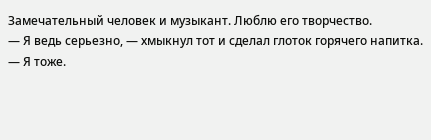Замечательный человек и музыкант. Люблю его творчество.
— Я ведь серьезно, — хмыкнул тот и сделал глоток горячего напитка.
— Я тоже.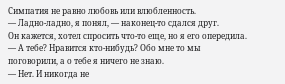Симпатия не равно любовь или влюбленность.
— Ладно-ладно, я понял, — наконец-то сдался друг.
Он кажется, хотел спросить что-то еще, но я его опередила.
— А тебе? Нравится кто-нибудь? Обо мне то мы поговорили, а о тебе я ничего не знаю.
— Нет. И никогда не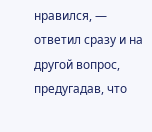нравился, — ответил сразу и на другой вопрос, предугадав, что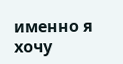именно я хочу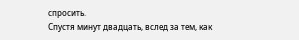спросить.
Спустя минут двадцать, вслед за тем, как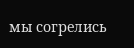мы согрелись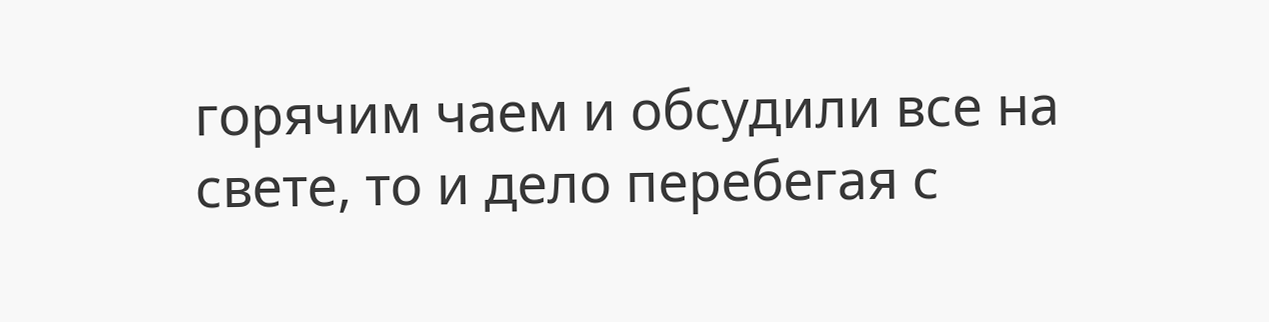горячим чаем и обсудили все на свете, то и дело перебегая с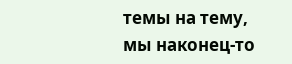темы на тему, мы наконец-то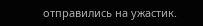отправились на ужастик.